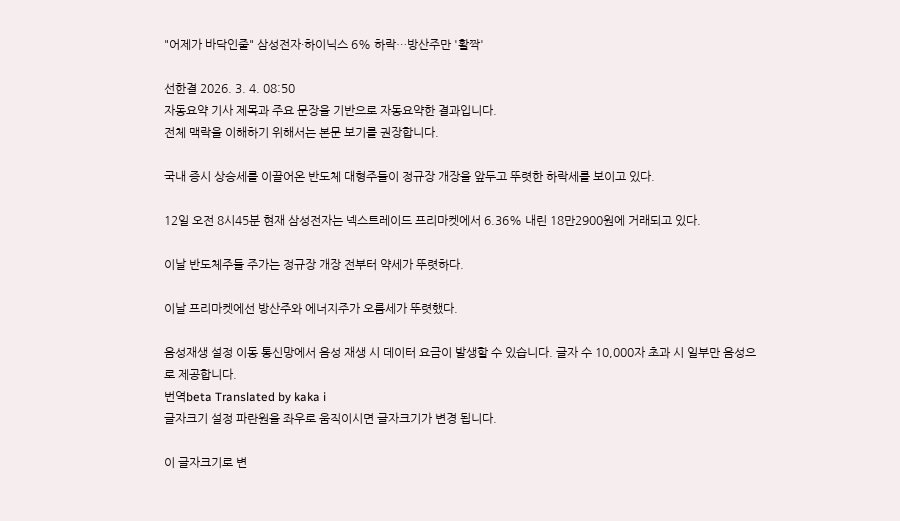"어제가 바닥인줄" 삼성전자·하이닉스 6% 하락…방산주만 '활짝'

선한결 2026. 3. 4. 08:50
자동요약 기사 제목과 주요 문장을 기반으로 자동요약한 결과입니다.
전체 맥락을 이해하기 위해서는 본문 보기를 권장합니다.

국내 증시 상승세를 이끌어온 반도체 대형주들이 정규장 개장을 앞두고 뚜렷한 하락세를 보이고 있다.

12일 오전 8시45분 현재 삼성전자는 넥스트레이드 프리마켓에서 6.36% 내린 18만2900원에 거래되고 있다.

이날 반도체주들 주가는 정규장 개장 전부터 약세가 뚜렷하다.

이날 프리마켓에선 방산주와 에너지주가 오름세가 뚜렷했다.

음성재생 설정 이동 통신망에서 음성 재생 시 데이터 요금이 발생할 수 있습니다. 글자 수 10,000자 초과 시 일부만 음성으로 제공합니다.
번역beta Translated by kaka i
글자크기 설정 파란원을 좌우로 움직이시면 글자크기가 변경 됩니다.

이 글자크기로 변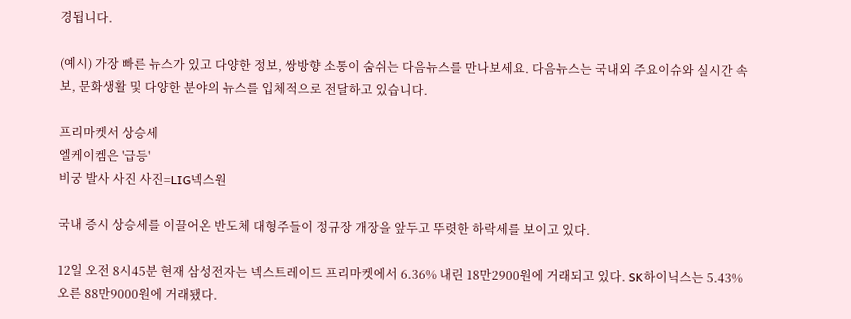경됩니다.

(예시) 가장 빠른 뉴스가 있고 다양한 정보, 쌍방향 소통이 숨쉬는 다음뉴스를 만나보세요. 다음뉴스는 국내외 주요이슈와 실시간 속보, 문화생활 및 다양한 분야의 뉴스를 입체적으로 전달하고 있습니다.

프리마켓서 상승세
엘케이켐은 '급등'
비궁 발사 사진 사진=LIG넥스원

국내 증시 상승세를 이끌어온 반도체 대형주들이 정규장 개장을 앞두고 뚜렷한 하락세를 보이고 있다.

12일 오전 8시45분 현재 삼성전자는 넥스트레이드 프리마켓에서 6.36% 내린 18만2900원에 거래되고 있다. SK하이닉스는 5.43% 오른 88만9000원에 거래됐다.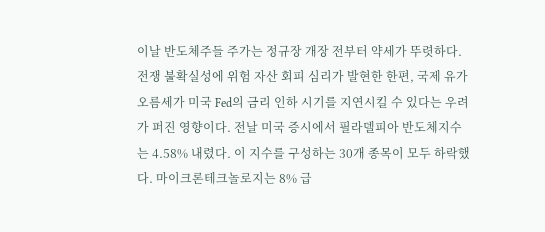이날 반도체주들 주가는 정규장 개장 전부터 약세가 뚜렷하다. 전쟁 불확실성에 위험 자산 회피 심리가 발현한 한편, 국제 유가 오름세가 미국 Fed의 금리 인하 시기를 지연시킬 수 있다는 우려가 퍼진 영향이다. 전날 미국 증시에서 필라델피아 반도체지수는 4.58% 내렸다. 이 지수를 구성하는 30개 종목이 모두 하락했다. 마이크론테크놀로지는 8% 급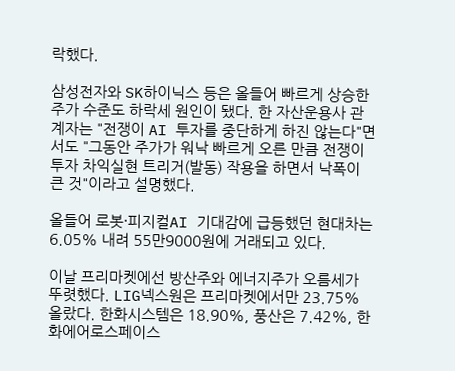락했다.

삼성전자와 SK하이닉스 등은 올들어 빠르게 상승한 주가 수준도 하락세 원인이 됐다. 한 자산운용사 관계자는 "전쟁이 AI 투자를 중단하게 하진 않는다"면서도 "그동안 주가가 워낙 빠르게 오른 만큼 전쟁이 투자 차익실현 트리거(발동) 작용을 하면서 낙폭이 큰 것"이라고 설명했다.

올들어 로봇·피지컬AI 기대감에 급등했던 현대차는 6.05% 내려 55만9000원에 거래되고 있다.

이날 프리마켓에선 방산주와 에너지주가 오름세가 뚜렷했다. LIG넥스원은 프리마켓에서만 23.75% 올랐다. 한화시스템은 18.90%, 풍산은 7.42%, 한화에어로스페이스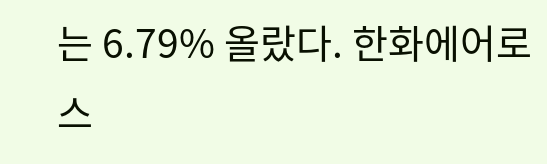는 6.79% 올랐다. 한화에어로스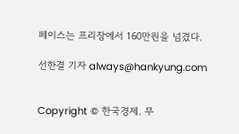페이스는 프리장에서 160만원을 넘겼다.

선한결 기자 always@hankyung.com


Copyright © 한국경제. 무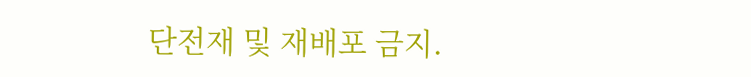단전재 및 재배포 금지.